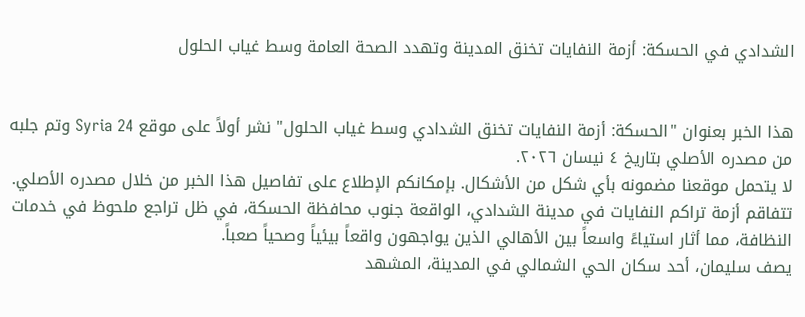الشدادي في الحسكة: أزمة النفايات تخنق المدينة وتهدد الصحة العامة وسط غياب الحلول


هذا الخبر بعنوان "الحسكة: أزمة النفايات تخنق الشدادي وسط غياب الحلول" نشر أولاً على موقع Syria 24 وتم جلبه من مصدره الأصلي بتاريخ ٤ نيسان ٢٠٢٦.
لا يتحمل موقعنا مضمونه بأي شكل من الأشكال. بإمكانكم الإطلاع على تفاصيل هذا الخبر من خلال مصدره الأصلي.
تتفاقم أزمة تراكم النفايات في مدينة الشدادي، الواقعة جنوب محافظة الحسكة، في ظل تراجع ملحوظ في خدمات النظافة، مما أثار استياءً واسعاً بين الأهالي الذين يواجهون واقعاً بيئياً وصحياً صعباً.
يصف سليمان، أحد سكان الحي الشمالي في المدينة، المشهد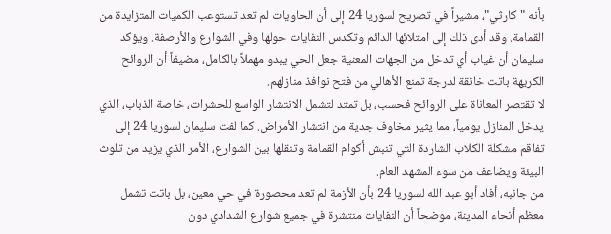بأنه "كارثي"، مشيراً في تصريح لسوريا 24 إلى أن الحاويات لم تعد تستوعب الكميات المتزايدة من القمامة. وقد أدى ذلك إلى امتلائها الدائم وتكدس النفايات حولها وفي الشوارع والأرصفة. ويؤكد سليمان أن غياب أي تدخل من الجهات المعنية جعل الحي يبدو مهملاً بالكامل، مضيفاً أن الروائح الكريهة باتت خانقة لدرجة تمنع الأهالي من فتح نوافذ منازلهم.
لا تقتصر المعاناة على الروائح فحسب، بل تمتد لتشمل الانتشار الواسع للحشرات، خاصة الذباب، الذي يدخل المنازل يومياً، مما يثير مخاوف جدية من انتشار الأمراض. كما لفت سليمان لسوريا 24 إلى تفاقم مشكلة الكلاب الشاردة التي تنبش أكوام القمامة وتنقلها بين الشوارع، الأمر الذي يزيد من تلوث البيئة ويضاعف من سوء المشهد العام.
من جانبه، أفاد أبو عبد الله لسوريا 24 بأن الأزمة لم تعد محصورة في حي معين، بل باتت تشمل معظم أنحاء المدينة، موضحاً أن النفايات منتشرة في جميع شوارع الشدادي دون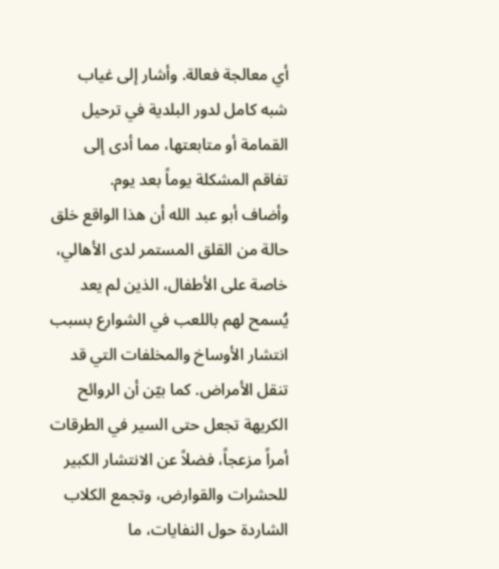أي معالجة فعالة. وأشار إلى غياب شبه كامل لدور البلدية في ترحيل القمامة أو متابعتها، مما أدى إلى تفاقم المشكلة يوماً بعد يوم.
وأضاف أبو عبد الله أن هذا الواقع خلق حالة من القلق المستمر لدى الأهالي، خاصة على الأطفال، الذين لم يعد يُسمح لهم باللعب في الشوارع بسبب انتشار الأوساخ والمخلفات التي قد تنقل الأمراض. كما بيّن أن الروائح الكريهة تجعل حتى السير في الطرقات أمراً مزعجاً، فضلاً عن الانتشار الكبير للحشرات والقوارض، وتجمع الكلاب الشاردة حول النفايات، ما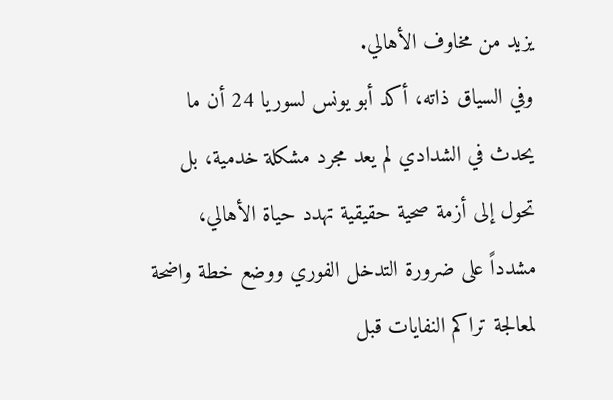يزيد من مخاوف الأهالي.
وفي السياق ذاته، أكد أبو يونس لسوريا 24 أن ما يحدث في الشدادي لم يعد مجرد مشكلة خدمية، بل تحول إلى أزمة صحية حقيقية تهدد حياة الأهالي، مشدداً على ضرورة التدخل الفوري ووضع خطة واضحة لمعالجة تراكم النفايات قبل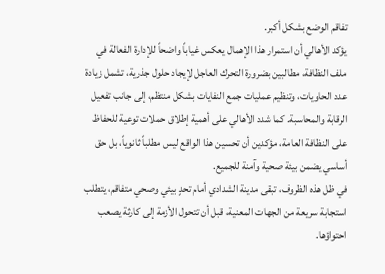تفاقم الوضع بشكل أكبر.
يؤكد الأهالي أن استمرار هذا الإهمال يعكس غياباً واضحاً للإدارة الفعالة في ملف النظافة، مطالبين بضرورة التحرك العاجل لإيجاد حلول جذرية، تشمل زيادة عدد الحاويات، وتنظيم عمليات جمع النفايات بشكل منتظم، إلى جانب تفعيل الرقابة والمحاسبة. كما شدد الأهالي على أهمية إطلاق حملات توعية للحفاظ على النظافة العامة، مؤكدين أن تحسين هذا الواقع ليس مطلباً ثانوياً، بل حق أساسي يضمن بيئة صحية وآمنة للجميع.
في ظل هذه الظروف، تبقى مدينة الشدادي أمام تحدٍ بيئي وصحي متفاقم، يتطلب استجابة سريعة من الجهات المعنية، قبل أن تتحول الأزمة إلى كارثة يصعب احتواؤها.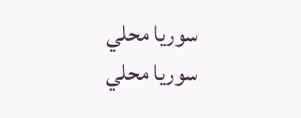سوريا محلي
سوريا محلي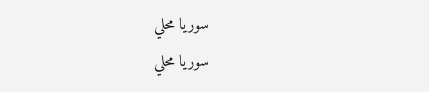سوريا محلي
سوريا محلي